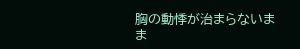胸の動悸が治まらないまま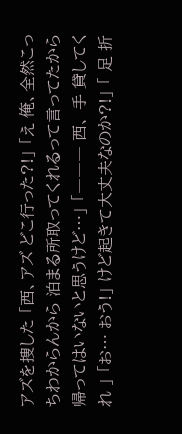アズを捜した 「西、アズ どこ行った?!」 「え 俺、全然こっちわからんから 泊まる所取ってくれるって言ってたから 帰ってはいないと思うけど…」 「――― 西、 手 貸してくれ 」 「お… おう!」 けど起きて大丈夫なのか?!」 「 足 折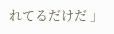れてるだけだ 」